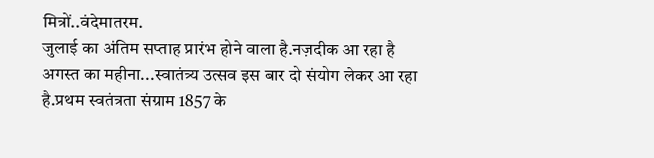मित्रों..वंदेमातरम.
जुलाई का अंतिम सप्ताह प्रारंभ होने वाला है.नज़दीक आ रहा है अगस्त का महीना...स्वातंत्र्य उत्सव इस बार दो संयोग लेकर आ रहा है.प्रथम स्वतंत्रता संग्राम 1857 के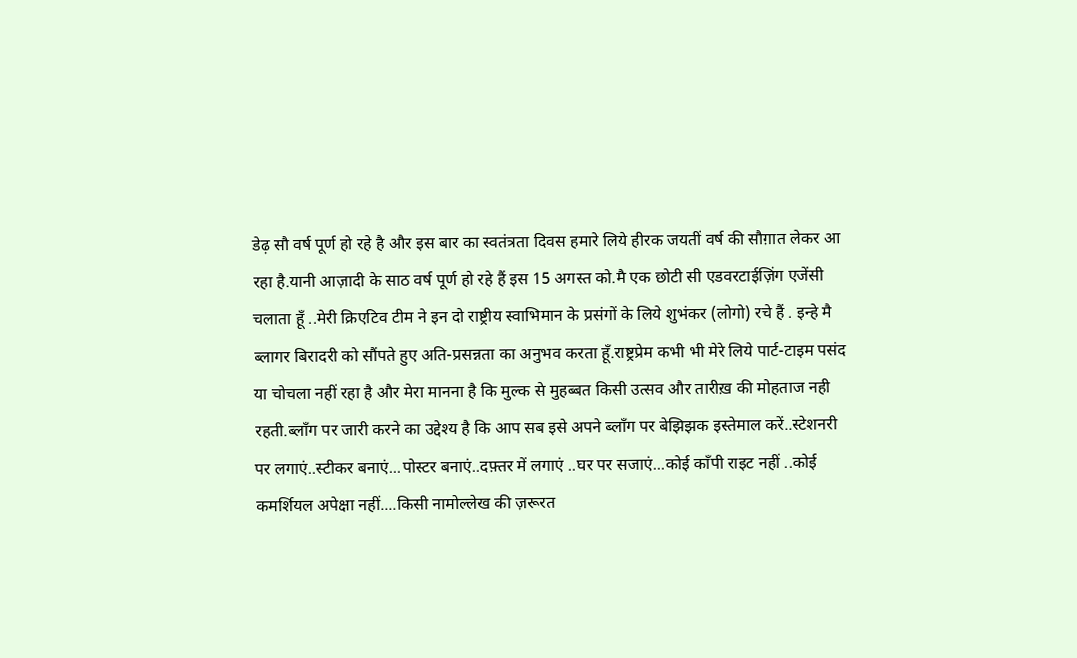डेढ़ सौ वर्ष पूर्ण हो रहे है और इस बार का स्वतंत्रता दिवस हमारे लिये हीरक जयतीं वर्ष की सौग़ात लेकर आ रहा है.यानी आज़ादी के साठ वर्ष पूर्ण हो रहे हैं इस 15 अगस्त को.मै एक छोटी सी एडवरटाईज़िंग एजेंसी चलाता हूँ ..मेरी क्रिएटिव टीम ने इन दो राष्ट्रीय स्वाभिमान के प्रसंगों के लिये शुभंकर (लोगो) रचे हैं . इन्हे मै ब्लागर बिरादरी को सौंपते हुए अति-प्रसन्नता का अनुभव करता हूँ.राष्ट्रप्रेम कभी भी मेरे लिये पार्ट-टाइम पसंद या चोचला नहीं रहा है और मेरा मानना है कि मुल्क से मुहब्बत किसी उत्सव और तारीख़ की मोहताज नही रहती.ब्लाँग पर जारी करने का उद्देश्य है कि आप सब इसे अपने ब्लाँग पर बेझिझक इस्तेमाल करें..स्टेशनरी पर लगाएं..स्टीकर बनाएं...पोस्टर बनाएं..दफ़्तर में लगाएं ..घर पर सजाएं...कोई काँपी राइट नहीं ..कोई कमर्शियल अपेक्षा नहीं....किसी नामोल्लेख की ज़रूरत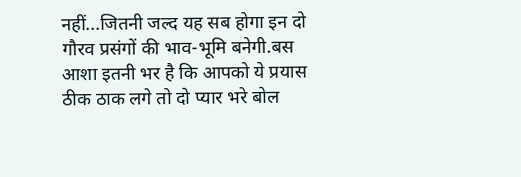नहीं...जितनी जल्द यह सब होगा इन दो गौरव प्रसंगों की भाव-भूमि बनेगी.बस आशा इतनी भर है कि आपको ये प्रयास ठीक ठाक लगे तो दो प्यार भरे बोल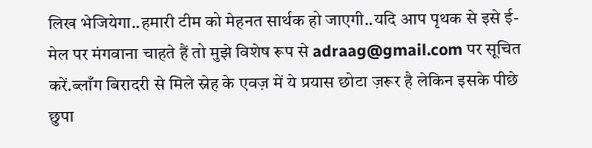लिख भेजियेगा..हमारी टीम को मेहनत सार्थक हो जाएगी..यदि आप पृथक से इसे ई-मेल पर मंगवाना चाहते हैं तो मुझे विशेष रूप से adraag@gmail.com पर सूचित करें.ब्लाँग बिरादरी से मिले स्नेह के एवज़ में ये प्रयास छोटा ज़रूर है लेकिन इसके पीछे छुपा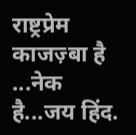राष्ट्रप्रेम काजज़्बा है ...नेक है...जय हिंद.